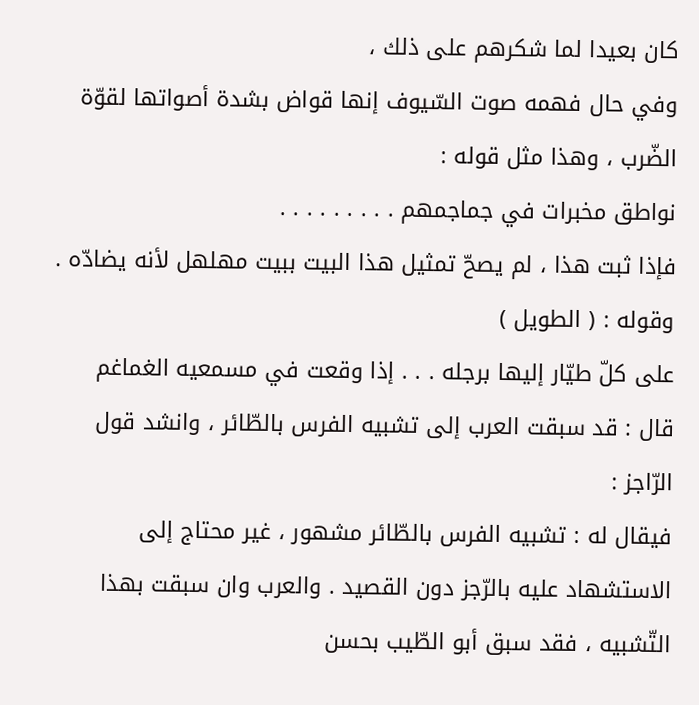كان بعيدا لما شكرهم على ذلك ،
وفي حال فهمه صوت السّيوف إنها قواض بشدة أصواتها لقوّة الضّرب ، وهذا مثل قوله :
نواطق مخبرات في جماجمهم . . . . . . . . .
فإذا ثبت هذا ، لم يصحّ تمثيل هذا البيت ببيت مهلهل لأنه يضادّه .
وقوله : ( الطويل )
على كلّ طيّار إليها برجله . . . إذا وقعت في مسمعيه الغماغم
قال : قد سبقت العرب إلى تشبيه الفرس بالطّائر ، وانشد قول الرّاجز :
فيقال له : تشبيه الفرس بالطّائر مشهور ، غير محتاج إلى الاستشهاد عليه بالرّجز دون القصيد . والعرب وان سبقت بهذا التّشبيه ، فقد سبق أبو الطّيب بحسن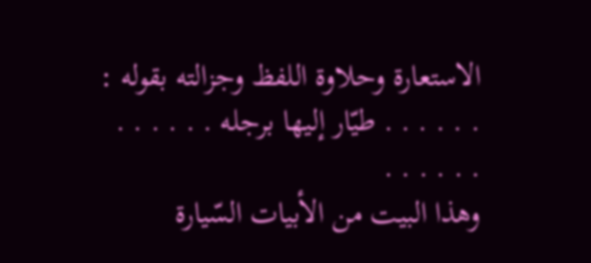الاستعارة وحلاوة اللفظ وجزالته بقوله :
. . . . . . طيّار إليها برجله . . . . . . . . . . . .
وهذا البيت من الأبيات السّيارة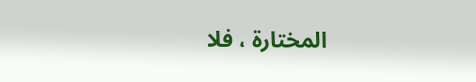المختارة ، فلا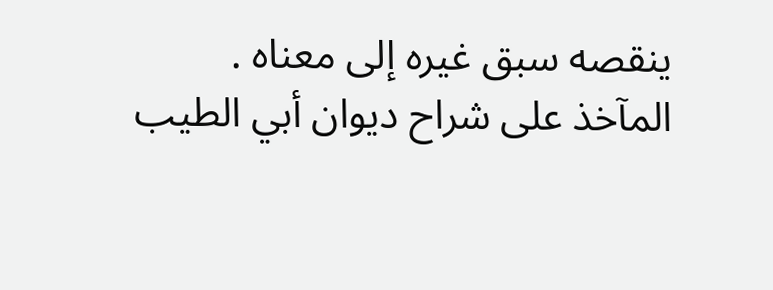ينقصه سبق غيره إلى معناه .
المآخذ على شراح ديوان أبي الطيب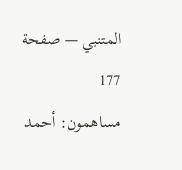المتنبي — صفحة 177
مساهمون: أحمد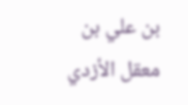بن علي بن معقل الأزدي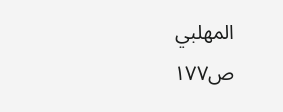المهلبي
ص١٧٧